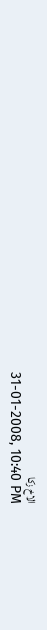الاخ زكا
31-01-2008, 10:40 PM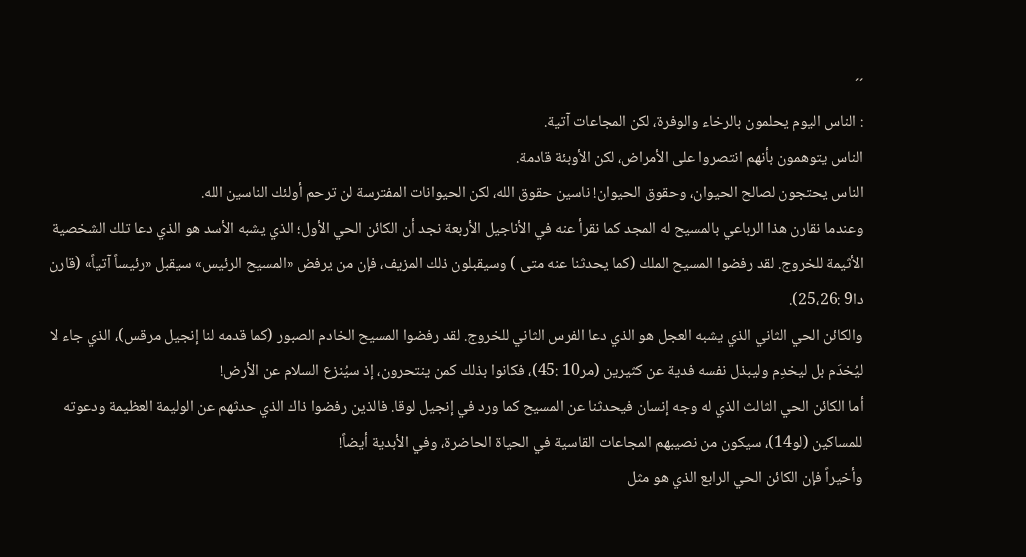´´
: الناس اليوم يحلمون بالرخاء والوفرة، لكن المجاعات آتية.
الناس يتوهمون بأنهم انتصروا على الأمراض، لكن الأوبئة قادمة.
الناس يحتجون لصالح الحيوان، وحقوق الحيوان! ناسين حقوق الله، لكن الحيوانات المفترسة لن ترحم أولئك الناسين الله.
وعندما نقارن هذا الرباعي بالمسيح له المجد كما نقرأ عنه في الأناجيل الأربعة نجد أن الكائن الحي الأول؛ الذي يشبه الأسد هو الذي دعا تلك الشخصية الأثيمة للخروج. لقد رفضوا المسيح الملك (كما يحدثنا عنه متى ) وسيقبلون ذلك المزيف، فإن من يرفض «المسيح الرئيس» سيقبل «رئيساً آتياً» (قارن دا9 :25،26).
والكائن الحي الثاني الذي يشبه العجل هو الذي دعا الفرس الثاني للخروج. لقد رفضوا المسيح الخادم الصبور (كما قدمه لنا إنجيل مرقس)، الذي جاء لا ليُخدَم بل ليخدِم وليبذل نفسه فدية عن كثيرين (مر10 :45)، فكانوا بذلك كمن ينتحرون، إذ سيُنزع السلام عن الأرض!
أما الكائن الحي الثالث الذي له وجه إنسان فيحدثنا عن المسيح كما ورد في إنجيل لوقا. فالذين رفضوا ذاك الذي حدثهم عن الوليمة العظيمة ودعوته للمساكين (لو14)، سيكون من نصيبهم المجاعات القاسية في الحياة الحاضرة، وفي الأبدية أيضاً!
وأخيراً فإن الكائن الحي الرابع الذي هو مثل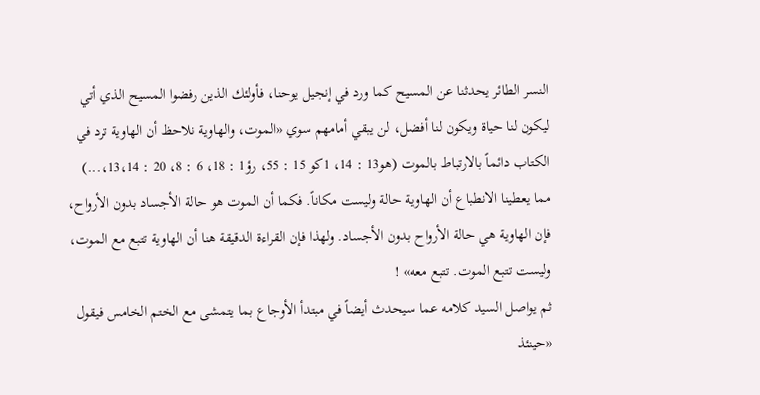النسر الطائر يحدثنا عن المسيح كما ورد في إنجيل يوحنا، فأولئك الذين رفضوا المسيح الذي أتي ليكون لنا حياة ويكون لنا أفضل، لن يبقي أمامهم سوي «الموت، والهاوية نلاحظ أن الهاوية ترد في الكتاب دائماً بالارتباط بالموت (هو13 : 14، 1كو 15 : 55، رؤ1 : 18، 6 : 8، 20 : 13،14،...) مما يعطينا الانطباع أن الهاوية حالة وليست مكاناً. فكما أن الموت هو حالة الأجساد بدون الأرواح، فإن الهاوية هي حالة الأرواح بدون الأجساد. ولهذا فإن القراءة الدقيقة هنا أن الهاوية تتبع مع الموت، وليست تتبع الموت. تتبع معه» !
ثم يواصل السيد كلامه عما سيحدث أيضاً في مبتدأ الأوجاع بما يتمشى مع الختم الخامس فيقول «حينئذ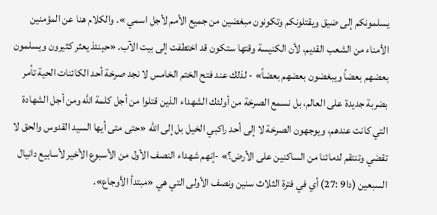يسلمونكم إلى ضيق ويقتلونكم وتكونون مبغضين من جميع الأمم لأجل اسمي ». والكلام هنا عن المؤمنين الأمناء من الشعب القديم، لأن الكنيسة وقتها ستكون قد اختطفت إلى بيت الآب. «حينئذ يعثر كثيرون ويسلمون بعضهم بعضاً ويبغضون بعضهم بعضاً» - لذلك عند فتح الختم الخامس لا نجد صرخة أحد الكائنات الحية تأمر بضربة جديدة على العالم، بل نسمع الصرخة من أولئك الشهداء الذين قتلوا من أجل كلمة الله ومن أجل الشهادة التي كانت عندهم، ويوجهون الصرخة لا إلى أحد راكبي الخيل بل إلى الله «حتى متى أيها السيد القدوس والحق لا تقضي وتنتقم لدمائنا من الساكنين على الأرض؟» -إنهم شهداء النصف الأول من الأسبوع الأخير لأسابيع دانيال السبعين (دا9 :27) أي في فترة الثلاث سنين ونصف الأولى التي هي «مبتدأ الأوجاع».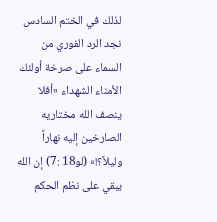لذلك في الختم السادس نجد الرد الفوري من السماء على صرخة أولئك الأمناء الشهداء «أفلا ينصف الله مختاريه الصارخين إليه نهاراً وليلاً؟!» (لو18 :7) إن الله يبقي على نظم الحكم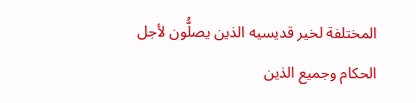المختلفة لخير قديسيه الذين يصلُّون لأجل الحكام وجميع الذين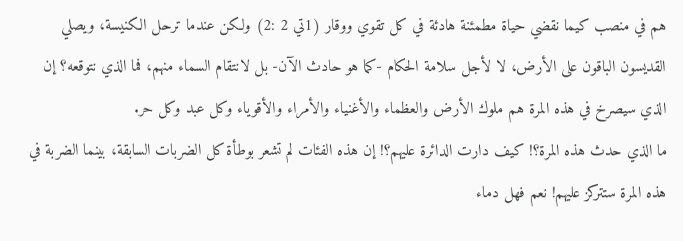هم في منصب كيما نقضي حياة مطمئنة هادئة في كل تقوي ووقار (1تي 2 :2) ولكن عندما ترحل الكنيسة، ويصلي القديسون الباقون على الأرض، لا لأجل سلامة الحكام -كما هو حادث الآن- بل لانتقام السماء منهم، فما الذي نتوقعه؟ إن الذي سيصرخ في هذه المرة هم ملوك الأرض والعظماء والأغنياء والأمراء والأقوياء وكل عبد وكل حر.
ما الذي حدث هذه المرة؟! كيف دارت الدائرة عليهم؟! إن هذه الفئات لم تشعر بوطأة كل الضربات السابقة، بينما الضربة في هذه المرة ستتركز عليهم! نعم فهل دماء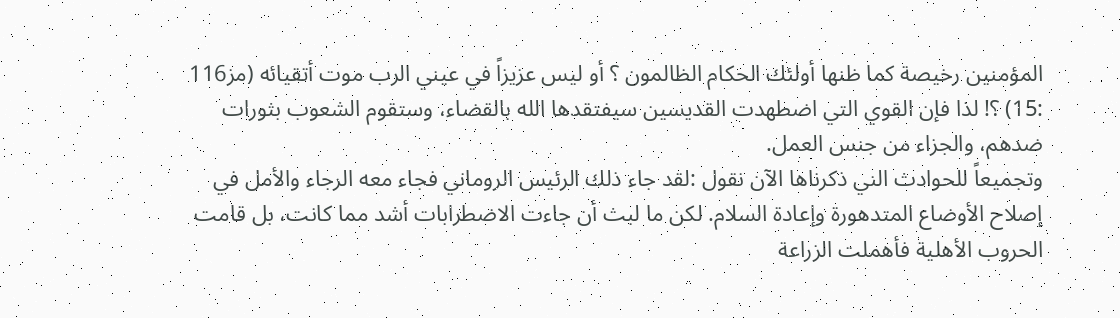المؤمنين رخيصة كما ظنها أولئك الحكام الظالمون ؟ أو ليس عزيزاً في عيني الرب موت أتقيائه (مز116 :15) ؟! لذا فإن القوي التي اضطهدت القديسين سيفتقدها الله بالقضاء، وستقوم الشعوب بثورات ضدهم، والجزاء من جنس العمل.
وتجميعاً للحوادث الني ذكرناها الآن نقول :لقد جاء ذلك الرئيس الروماني فجاء معه الرجاء والأمل في إصلاح الأوضاع المتدهورة وإعادة السلام. لكن ما لبث أن جاءت الاضطرابات أشد مما كانت، بل قامت الحروب الأهلية فأهملت الزراعة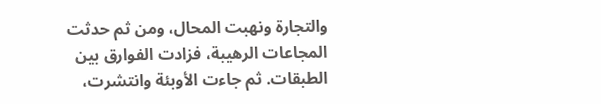والتجارة ونهبت المحال، ومن ثم حدثت المجاعات الرهيبة، فزادت الفوارق بين الطبقات. ثم جاءت الأوبئة وانتشرت،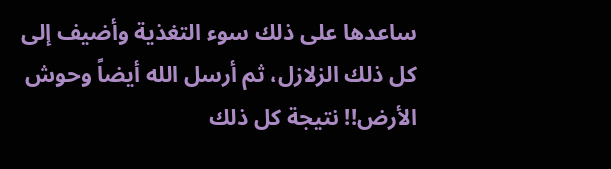ساعدها على ذلك سوء التغذية وأضيف إلى كل ذلك الزلازل، ثم أرسل الله أيضاً وحوش الأرض!! نتيجة كل ذلك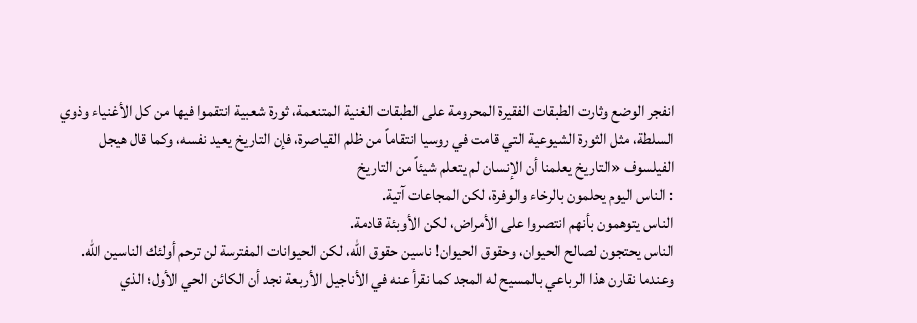انفجر الوضع وثارت الطبقات الفقيرة المحرومة على الطبقات الغنية المتنعمة، ثورة شعبية انتقموا فيها من كل الأغنياء وذوي السلطة، مثل الثورة الشيوعية التي قامت في روسيا انتقاماً من ظلم القياصرة، فإن التاريخ يعيد نفسه، وكما قال هيجل الفيلسوف «التاريخ يعلمنا أن الإنسان لم يتعلم شيئاً من التاريخ
: الناس اليوم يحلمون بالرخاء والوفرة، لكن المجاعات آتية.
الناس يتوهمون بأنهم انتصروا على الأمراض، لكن الأوبئة قادمة.
الناس يحتجون لصالح الحيوان، وحقوق الحيوان! ناسين حقوق الله، لكن الحيوانات المفترسة لن ترحم أولئك الناسين الله.
وعندما نقارن هذا الرباعي بالمسيح له المجد كما نقرأ عنه في الأناجيل الأربعة نجد أن الكائن الحي الأول؛ الذي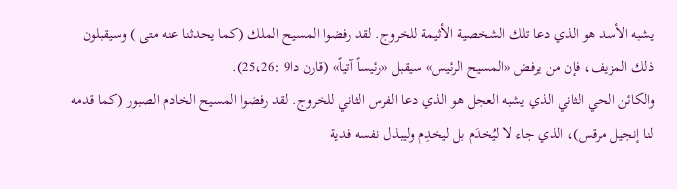يشبه الأسد هو الذي دعا تلك الشخصية الأثيمة للخروج. لقد رفضوا المسيح الملك (كما يحدثنا عنه متى ) وسيقبلون ذلك المزيف، فإن من يرفض «المسيح الرئيس» سيقبل «رئيساً آتياً» (قارن دا9 :25،26).
والكائن الحي الثاني الذي يشبه العجل هو الذي دعا الفرس الثاني للخروج. لقد رفضوا المسيح الخادم الصبور (كما قدمه لنا إنجيل مرقس)، الذي جاء لا ليُخدَم بل ليخدِم وليبذل نفسه فدية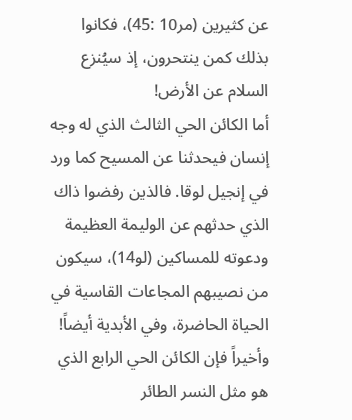عن كثيرين (مر10 :45)، فكانوا بذلك كمن ينتحرون، إذ سيُنزع السلام عن الأرض!
أما الكائن الحي الثالث الذي له وجه إنسان فيحدثنا عن المسيح كما ورد في إنجيل لوقا. فالذين رفضوا ذاك الذي حدثهم عن الوليمة العظيمة ودعوته للمساكين (لو14)، سيكون من نصيبهم المجاعات القاسية في الحياة الحاضرة، وفي الأبدية أيضاً!
وأخيراً فإن الكائن الحي الرابع الذي هو مثل النسر الطائر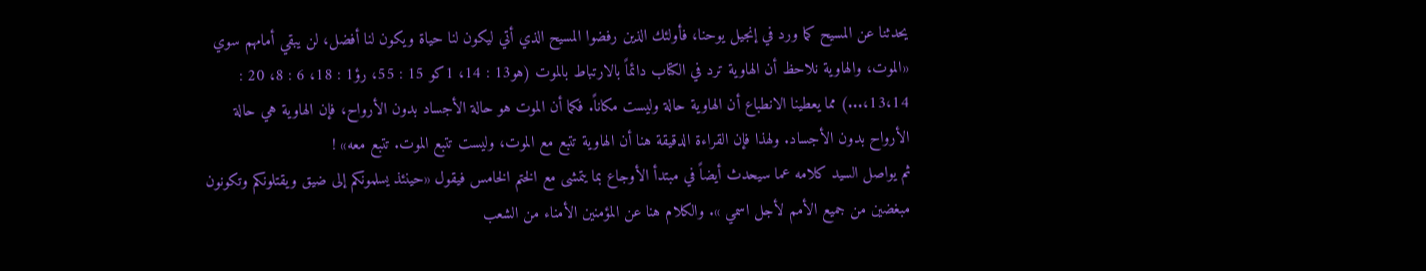يحدثنا عن المسيح كما ورد في إنجيل يوحنا، فأولئك الذين رفضوا المسيح الذي أتي ليكون لنا حياة ويكون لنا أفضل، لن يبقي أمامهم سوي «الموت، والهاوية نلاحظ أن الهاوية ترد في الكتاب دائماً بالارتباط بالموت (هو13 : 14، 1كو 15 : 55، رؤ1 : 18، 6 : 8، 20 : 13،14،...) مما يعطينا الانطباع أن الهاوية حالة وليست مكاناً. فكما أن الموت هو حالة الأجساد بدون الأرواح، فإن الهاوية هي حالة الأرواح بدون الأجساد. ولهذا فإن القراءة الدقيقة هنا أن الهاوية تتبع مع الموت، وليست تتبع الموت. تتبع معه» !
ثم يواصل السيد كلامه عما سيحدث أيضاً في مبتدأ الأوجاع بما يتمشى مع الختم الخامس فيقول «حينئذ يسلمونكم إلى ضيق ويقتلونكم وتكونون مبغضين من جميع الأمم لأجل اسمي ». والكلام هنا عن المؤمنين الأمناء من الشعب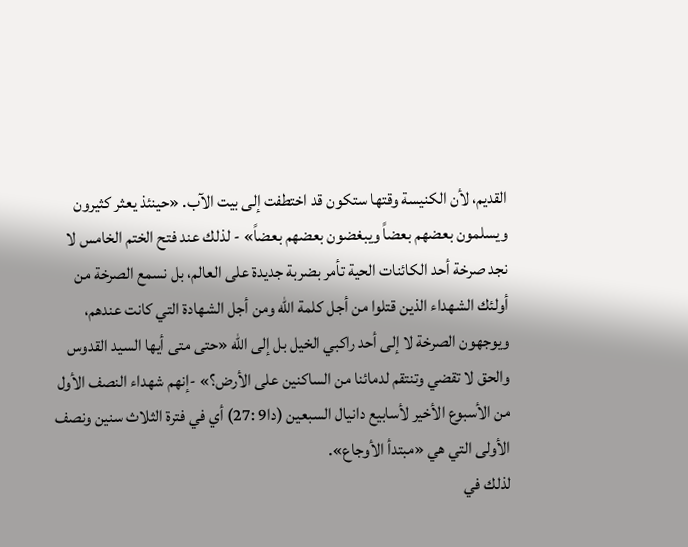القديم، لأن الكنيسة وقتها ستكون قد اختطفت إلى بيت الآب. «حينئذ يعثر كثيرون ويسلمون بعضهم بعضاً ويبغضون بعضهم بعضاً» - لذلك عند فتح الختم الخامس لا نجد صرخة أحد الكائنات الحية تأمر بضربة جديدة على العالم، بل نسمع الصرخة من أولئك الشهداء الذين قتلوا من أجل كلمة الله ومن أجل الشهادة التي كانت عندهم، ويوجهون الصرخة لا إلى أحد راكبي الخيل بل إلى الله «حتى متى أيها السيد القدوس والحق لا تقضي وتنتقم لدمائنا من الساكنين على الأرض؟» -إنهم شهداء النصف الأول من الأسبوع الأخير لأسابيع دانيال السبعين (دا9 :27) أي في فترة الثلاث سنين ونصف الأولى التي هي «مبتدأ الأوجاع».
لذلك في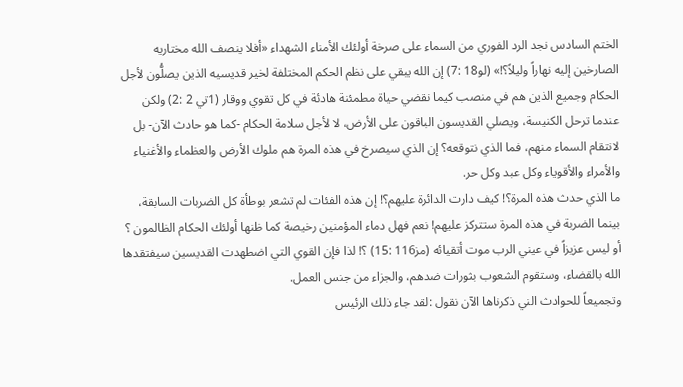الختم السادس نجد الرد الفوري من السماء على صرخة أولئك الأمناء الشهداء «أفلا ينصف الله مختاريه الصارخين إليه نهاراً وليلاً؟!» (لو18 :7) إن الله يبقي على نظم الحكم المختلفة لخير قديسيه الذين يصلُّون لأجل الحكام وجميع الذين هم في منصب كيما نقضي حياة مطمئنة هادئة في كل تقوي ووقار (1تي 2 :2) ولكن عندما ترحل الكنيسة، ويصلي القديسون الباقون على الأرض، لا لأجل سلامة الحكام -كما هو حادث الآن- بل لانتقام السماء منهم، فما الذي نتوقعه؟ إن الذي سيصرخ في هذه المرة هم ملوك الأرض والعظماء والأغنياء والأمراء والأقوياء وكل عبد وكل حر.
ما الذي حدث هذه المرة؟! كيف دارت الدائرة عليهم؟! إن هذه الفئات لم تشعر بوطأة كل الضربات السابقة، بينما الضربة في هذه المرة ستتركز عليهم! نعم فهل دماء المؤمنين رخيصة كما ظنها أولئك الحكام الظالمون ؟ أو ليس عزيزاً في عيني الرب موت أتقيائه (مز116 :15) ؟! لذا فإن القوي التي اضطهدت القديسين سيفتقدها الله بالقضاء، وستقوم الشعوب بثورات ضدهم، والجزاء من جنس العمل.
وتجميعاً للحوادث الني ذكرناها الآن نقول :لقد جاء ذلك الرئيس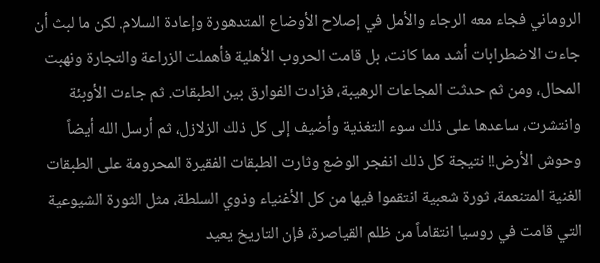الروماني فجاء معه الرجاء والأمل في إصلاح الأوضاع المتدهورة وإعادة السلام. لكن ما لبث أن جاءت الاضطرابات أشد مما كانت، بل قامت الحروب الأهلية فأهملت الزراعة والتجارة ونهبت المحال، ومن ثم حدثت المجاعات الرهيبة، فزادت الفوارق بين الطبقات. ثم جاءت الأوبئة وانتشرت، ساعدها على ذلك سوء التغذية وأضيف إلى كل ذلك الزلازل، ثم أرسل الله أيضاً وحوش الأرض!! نتيجة كل ذلك انفجر الوضع وثارت الطبقات الفقيرة المحرومة على الطبقات الغنية المتنعمة، ثورة شعبية انتقموا فيها من كل الأغنياء وذوي السلطة، مثل الثورة الشيوعية التي قامت في روسيا انتقاماً من ظلم القياصرة، فإن التاريخ يعيد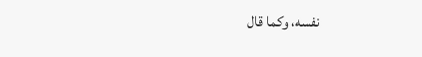نفسه، وكما قال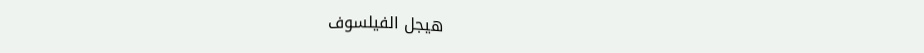هيجل الفيلسوف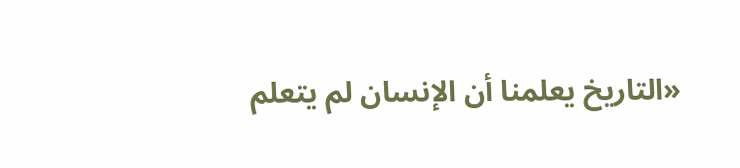«التاريخ يعلمنا أن الإنسان لم يتعلم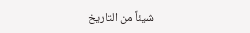شيئاً من التاريخ